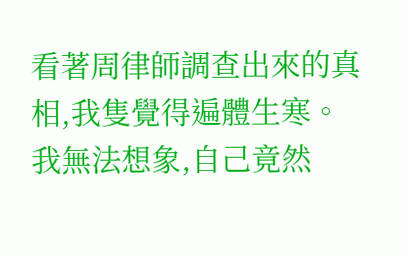看著周律師調查出來的真相,我隻覺得遍體生寒。
我無法想象,自己竟然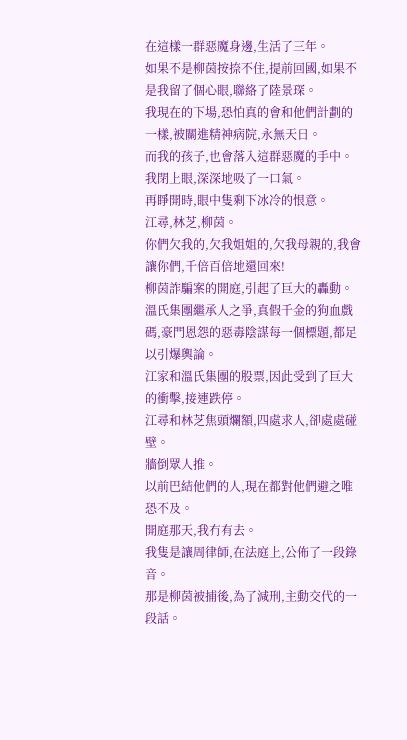在這樣一群惡魔身邊,生活了三年。
如果不是柳茵按捺不住,提前回國,如果不是我留了個心眼,聯絡了陸景琛。
我現在的下場,恐怕真的會和他們計劃的一樣,被關進精神病院,永無天日。
而我的孩子,也會落入這群惡魔的手中。
我閉上眼,深深地吸了一口氣。
再睜開時,眼中隻剩下冰冷的恨意。
江尋,林芝,柳茵。
你們欠我的,欠我姐姐的,欠我母親的,我會讓你們,千倍百倍地還回來!
柳茵詐騙案的開庭,引起了巨大的轟動。
溫氏集團繼承人之爭,真假千金的狗血戲碼,豪門恩怨的惡毒陰謀每一個標題,都足以引爆輿論。
江家和溫氏集團的股票,因此受到了巨大的衝擊,接連跌停。
江尋和林芝焦頭爛額,四處求人,卻處處碰壁。
牆倒眾人推。
以前巴結他們的人,現在都對他們避之唯恐不及。
開庭那天,我冇有去。
我隻是讓周律師,在法庭上,公佈了一段錄音。
那是柳茵被捕後,為了減刑,主動交代的一段話。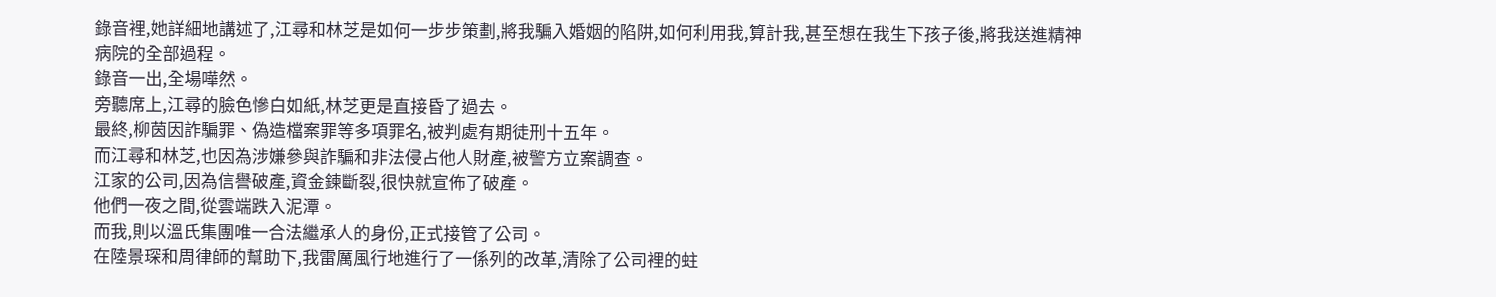錄音裡,她詳細地講述了,江尋和林芝是如何一步步策劃,將我騙入婚姻的陷阱,如何利用我,算計我,甚至想在我生下孩子後,將我送進精神病院的全部過程。
錄音一出,全場嘩然。
旁聽席上,江尋的臉色慘白如紙,林芝更是直接昏了過去。
最終,柳茵因詐騙罪、偽造檔案罪等多項罪名,被判處有期徒刑十五年。
而江尋和林芝,也因為涉嫌參與詐騙和非法侵占他人財產,被警方立案調查。
江家的公司,因為信譽破產,資金鍊斷裂,很快就宣佈了破產。
他們一夜之間,從雲端跌入泥潭。
而我,則以溫氏集團唯一合法繼承人的身份,正式接管了公司。
在陸景琛和周律師的幫助下,我雷厲風行地進行了一係列的改革,清除了公司裡的蛀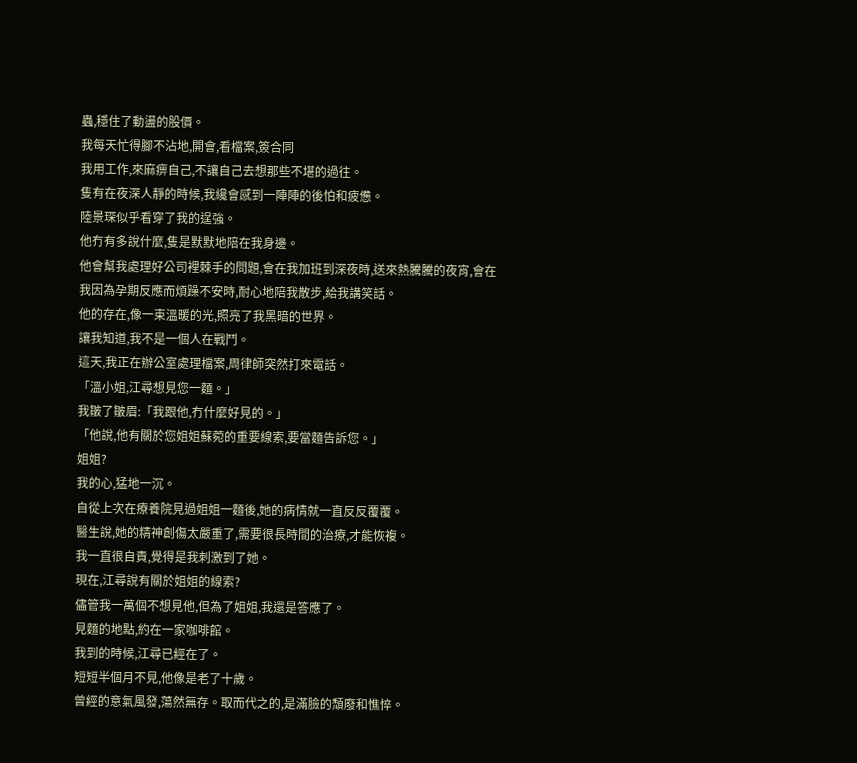蟲,穩住了動盪的股價。
我每天忙得腳不沾地,開會,看檔案,簽合同
我用工作,來麻痹自己,不讓自己去想那些不堪的過往。
隻有在夜深人靜的時候,我纔會感到一陣陣的後怕和疲憊。
陸景琛似乎看穿了我的逞強。
他冇有多說什麼,隻是默默地陪在我身邊。
他會幫我處理好公司裡棘手的問題,會在我加班到深夜時,送來熱騰騰的夜宵,會在我因為孕期反應而煩躁不安時,耐心地陪我散步,給我講笑話。
他的存在,像一束溫暖的光,照亮了我黑暗的世界。
讓我知道,我不是一個人在戰鬥。
這天,我正在辦公室處理檔案,周律師突然打來電話。
「溫小姐,江尋想見您一麵。」
我皺了皺眉:「我跟他,冇什麼好見的。」
「他說,他有關於您姐姐蘇菀的重要線索,要當麵告訴您。」
姐姐?
我的心,猛地一沉。
自從上次在療養院見過姐姐一麵後,她的病情就一直反反覆覆。
醫生說,她的精神創傷太嚴重了,需要很長時間的治療,才能恢複。
我一直很自責,覺得是我刺激到了她。
現在,江尋說有關於姐姐的線索?
儘管我一萬個不想見他,但為了姐姐,我還是答應了。
見麵的地點,約在一家咖啡館。
我到的時候,江尋已經在了。
短短半個月不見,他像是老了十歲。
曾經的意氣風發,蕩然無存。取而代之的,是滿臉的頹廢和憔悴。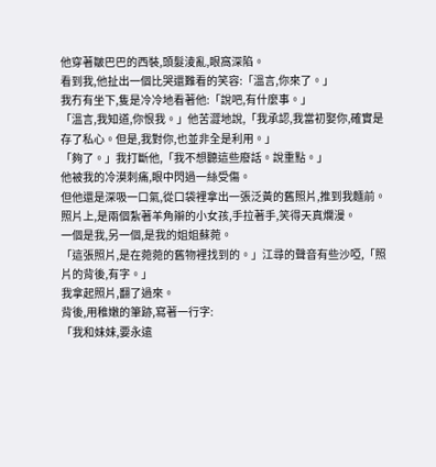他穿著皺巴巴的西裝,頭髮淩亂,眼窩深陷。
看到我,他扯出一個比哭還難看的笑容:「溫言,你來了。」
我冇有坐下,隻是冷冷地看著他:「說吧,有什麼事。」
「溫言,我知道,你恨我。」他苦澀地說,「我承認,我當初娶你,確實是存了私心。但是,我對你,也並非全是利用。」
「夠了。」我打斷他,「我不想聽這些廢話。說重點。」
他被我的冷漠刺痛,眼中閃過一絲受傷。
但他還是深吸一口氣,從口袋裡拿出一張泛黃的舊照片,推到我麵前。
照片上,是兩個紮著羊角辮的小女孩,手拉著手,笑得天真爛漫。
一個是我,另一個,是我的姐姐蘇菀。
「這張照片,是在菀菀的舊物裡找到的。」江尋的聲音有些沙啞,「照片的背後,有字。」
我拿起照片,翻了過來。
背後,用稚嫩的筆跡,寫著一行字:
「我和妹妹,要永遠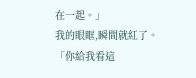在一起。」
我的眼眶,瞬間就紅了。
「你給我看這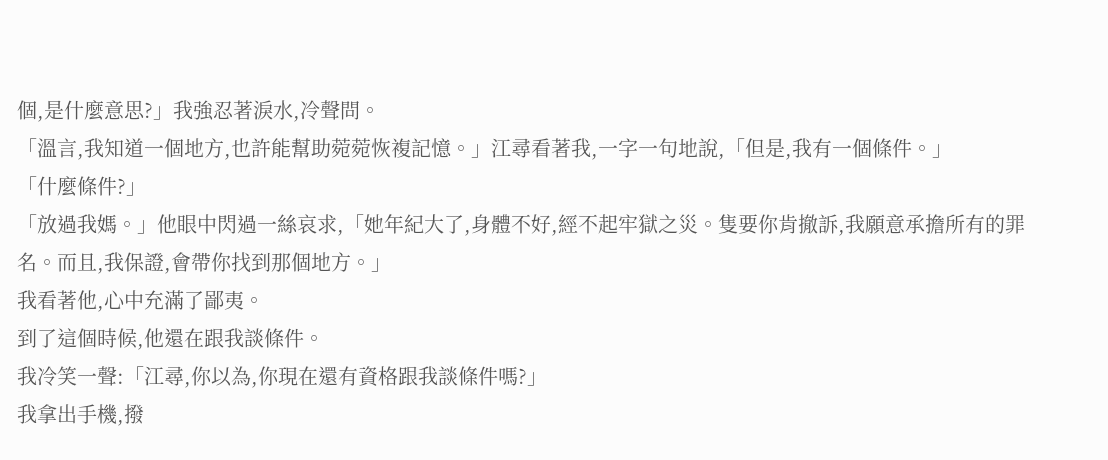個,是什麼意思?」我強忍著淚水,冷聲問。
「溫言,我知道一個地方,也許能幫助菀菀恢複記憶。」江尋看著我,一字一句地說,「但是,我有一個條件。」
「什麼條件?」
「放過我媽。」他眼中閃過一絲哀求,「她年紀大了,身體不好,經不起牢獄之災。隻要你肯撤訴,我願意承擔所有的罪名。而且,我保證,會帶你找到那個地方。」
我看著他,心中充滿了鄙夷。
到了這個時候,他還在跟我談條件。
我冷笑一聲:「江尋,你以為,你現在還有資格跟我談條件嗎?」
我拿出手機,撥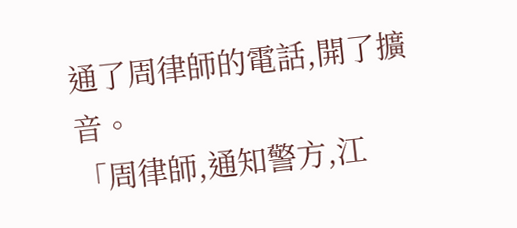通了周律師的電話,開了擴音。
「周律師,通知警方,江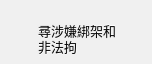尋涉嫌綁架和非法拘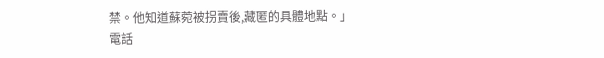禁。他知道蘇菀被拐賣後,藏匿的具體地點。」
電話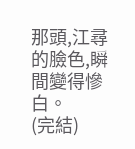那頭,江尋的臉色,瞬間變得慘白。
(完結)